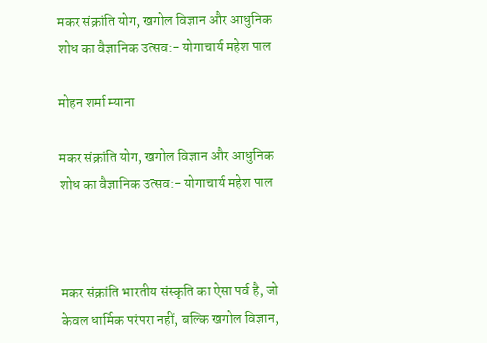मकर संक्रांति योग, खगोल विज्ञान और आधुनिक शोध का वैज्ञानिक उत्सव:- योगाचार्य महेश पाल

मोहन शर्मा म्याना

मकर संक्रांति योग, खगोल विज्ञान और आधुनिक शोध का वैज्ञानिक उत्सव:- योगाचार्य महेश पाल



मकर संक्रांति भारतीय संस्कृति का ऐसा पर्व है, जो केवल धार्मिक परंपरा नहीं, बल्कि खगोल विज्ञान,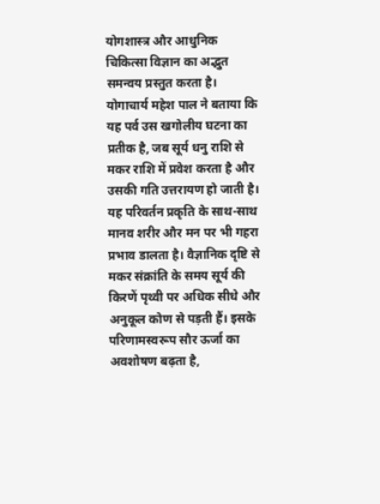योगशास्त्र और आधुनिक चिकित्सा विज्ञान का अद्भुत समन्वय प्रस्तुत करता है। योगाचार्य महेश पाल ने बताया कि यह पर्व उस खगोलीय घटना का प्रतीक है, जब सूर्य धनु राशि से मकर राशि में प्रवेश करता है और उसकी गति उत्तरायण हो जाती है। यह परिवर्तन प्रकृति के साथ-साथ मानव शरीर और मन पर भी गहरा प्रभाव डालता है। वैज्ञानिक दृष्टि से मकर संक्रांति के समय सूर्य की किरणें पृथ्वी पर अधिक सीधे और अनुकूल कोण से पड़ती हैं। इसके परिणामस्वरूप सौर ऊर्जा का अवशोषण बढ़ता है,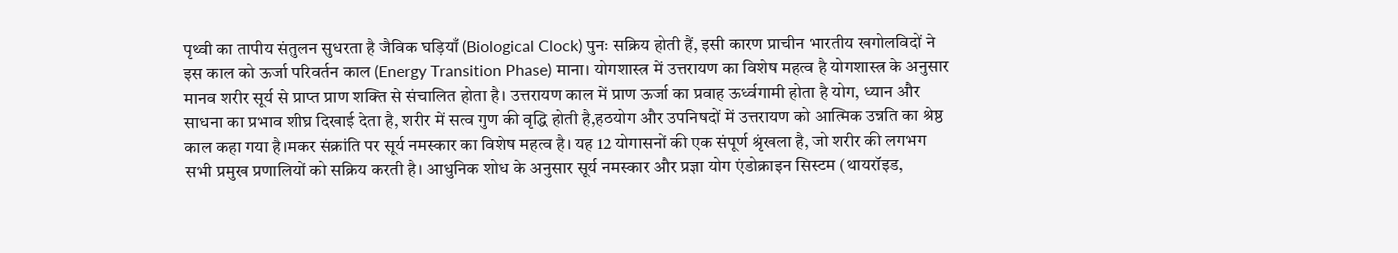पृथ्वी का तापीय संतुलन सुधरता है जैविक घड़ियाँ (Biological Clock) पुनः सक्रिय होती हैं, इसी कारण प्राचीन भारतीय खगोलविदों ने इस काल को ऊर्जा परिवर्तन काल (Energy Transition Phase) माना। योगशास्त्र में उत्तरायण का विशेष महत्व है योगशास्त्र के अनुसार मानव शरीर सूर्य से प्राप्त प्राण शक्ति से संचालित होता है। उत्तरायण काल में प्राण ऊर्जा का प्रवाह ऊर्ध्वगामी होता है योग, ध्यान और साधना का प्रभाव शीघ्र दिखाई देता है, शरीर में सत्व गुण की वृद्धि होती है,हठयोग और उपनिषदों में उत्तरायण को आत्मिक उन्नति का श्रेष्ठ काल कहा गया है।मकर संक्रांति पर सूर्य नमस्कार का विशेष महत्व है। यह 12 योगासनों की एक संपूर्ण श्रृंखला है, जो शरीर की लगभग सभी प्रमुख प्रणालियों को सक्रिय करती है। आधुनिक शोध के अनुसार सूर्य नमस्कार और प्रज्ञा योग एंडोक्राइन सिस्टम (थायरॉइड,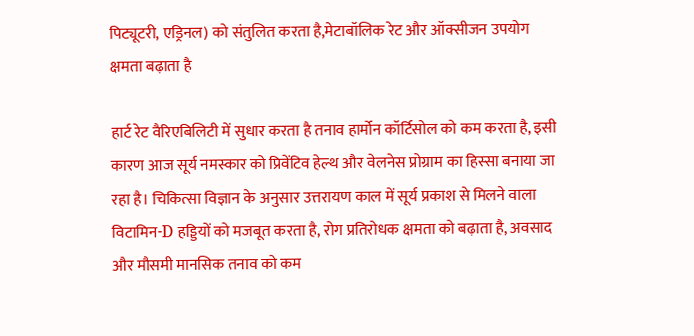पिट्यूटरी, एड्रिनल) को संतुलित करता है,मेटाबॉलिक रेट और ऑक्सीजन उपयोग क्षमता बढ़ाता है

हार्ट रेट वैरिएबिलिटी में सुधार करता है तनाव हार्मोन कॉर्टिसोल को कम करता है, इसी कारण आज सूर्य नमस्कार को प्रिवेंटिव हेल्थ और वेलनेस प्रोग्राम का हिस्सा बनाया जा रहा है। चिकित्सा विज्ञान के अनुसार उत्तरायण काल में सूर्य प्रकाश से मिलने वाला विटामिन-D हड्डियों को मजबूत करता है, रोग प्रतिरोधक क्षमता को बढ़ाता है, अवसाद और मौसमी मानसिक तनाव को कम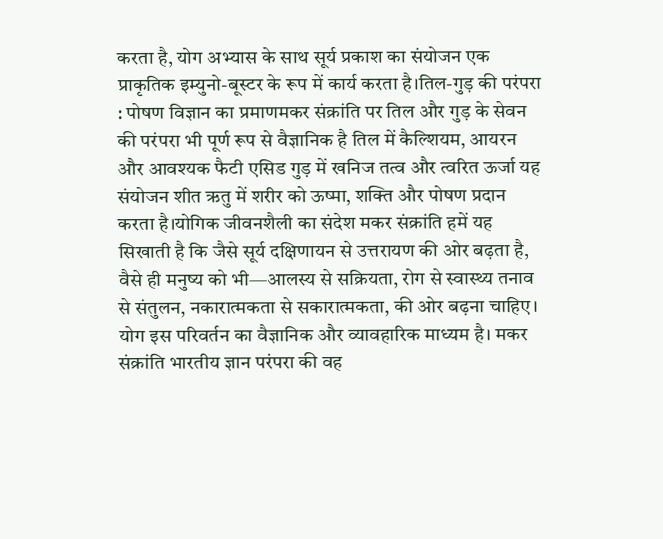करता है, योग अभ्यास के साथ सूर्य प्रकाश का संयोजन एक प्राकृतिक इम्युनो-बूस्टर के रूप में कार्य करता है।तिल-गुड़ की परंपरा : पोषण विज्ञान का प्रमाणमकर संक्रांति पर तिल और गुड़ के सेवन की परंपरा भी पूर्ण रूप से वैज्ञानिक है तिल में कैल्शियम, आयरन और आवश्यक फैटी एसिड गुड़ में खनिज तत्व और त्वरित ऊर्जा यह संयोजन शीत ऋतु में शरीर को ऊष्मा, शक्ति और पोषण प्रदान करता है।योगिक जीवनशैली का संदेश मकर संक्रांति हमें यह सिखाती है कि जैसे सूर्य दक्षिणायन से उत्तरायण की ओर बढ़ता है, वैसे ही मनुष्य को भी—आलस्य से सक्रियता, रोग से स्वास्थ्य तनाव से संतुलन, नकारात्मकता से सकारात्मकता, की ओर बढ़ना चाहिए। योग इस परिवर्तन का वैज्ञानिक और व्यावहारिक माध्यम है। मकर संक्रांति भारतीय ज्ञान परंपरा की वह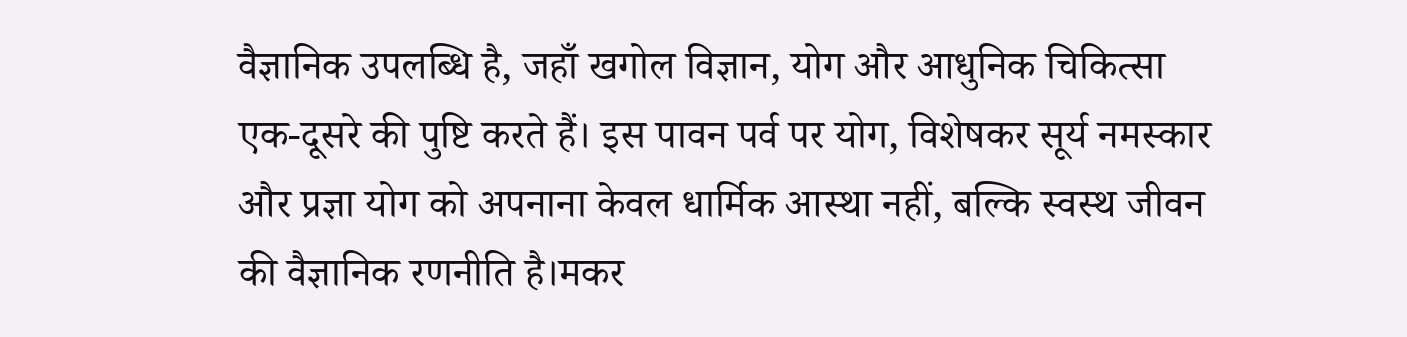वैज्ञानिक उपलब्धि है, जहाँ खगोल विज्ञान, योग और आधुनिक चिकित्सा एक-दूसरे की पुष्टि करते हैं। इस पावन पर्व पर योग, विशेषकर सूर्य नमस्कार और प्रज्ञा योग को अपनाना केवल धार्मिक आस्था नहीं, बल्कि स्वस्थ जीवन की वैज्ञानिक रणनीति है।मकर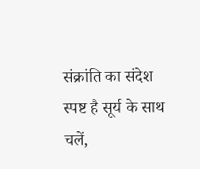संक्रांति का संदेश स्पष्ट है सूर्य के साथ चलें,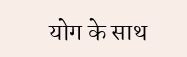योग के साथ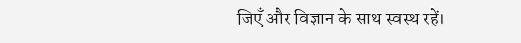जिएँ और विज्ञान के साथ स्वस्थ रहें।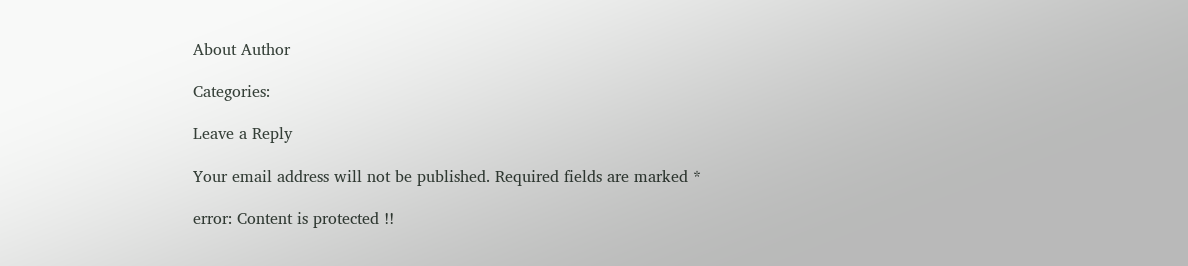About Author

Categories:

Leave a Reply

Your email address will not be published. Required fields are marked *

error: Content is protected !!